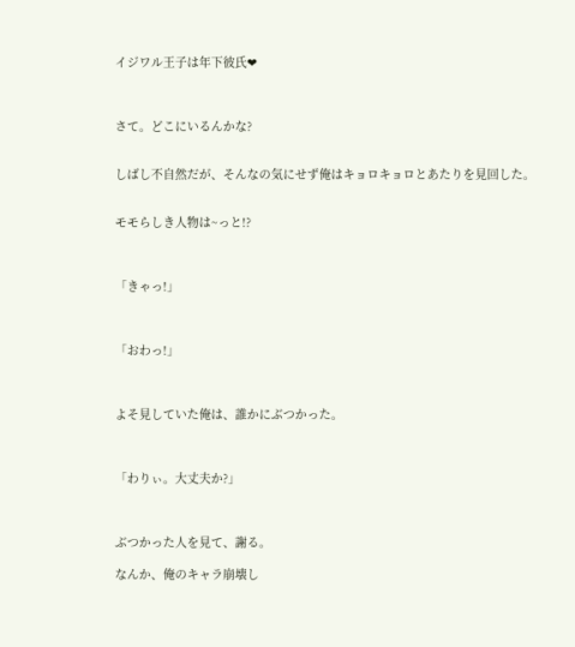イジワル王子は年下彼氏❤



さて。どこにいるんかな?


しばし不自然だが、そんなの気にせず俺はキョロキョロとあたりを見回した。


モモらしき人物は~っと!?



「きゃっ!」



「おわっ!」



よそ見していた俺は、誰かにぶつかった。



「わりぃ。大丈夫か?」



ぶつかった人を見て、謝る。

なんか、俺のキャラ崩壊し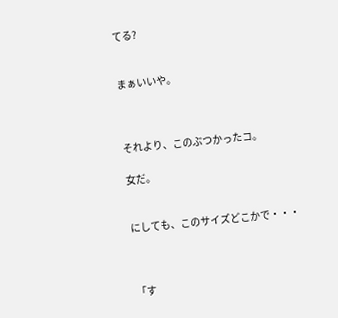てる?


まぁいいや。



それより、このぶつかったコ。

女だ。


にしても、このサイズどこかで・・・



「す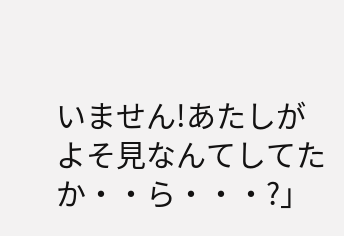いません!あたしがよそ見なんてしてたか・・ら・・・?」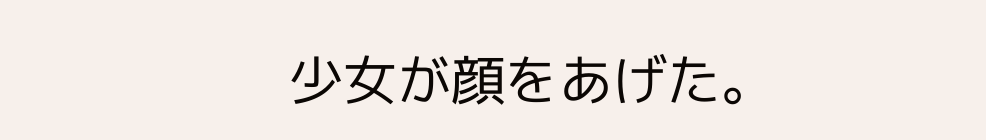少女が顔をあげた。